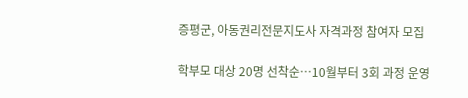증평군, 아동권리전문지도사 자격과정 참여자 모집

학부모 대상 20명 선착순…10월부터 3회 과정 운영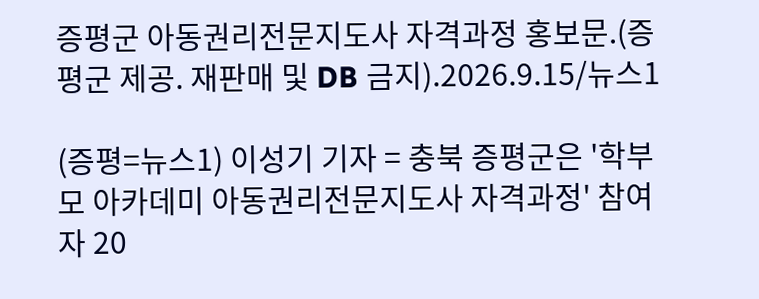증평군 아동권리전문지도사 자격과정 홍보문.(증평군 제공. 재판매 및 DB 금지).2026.9.15/뉴스1

(증평=뉴스1) 이성기 기자 = 충북 증평군은 '학부모 아카데미 아동권리전문지도사 자격과정' 참여자 20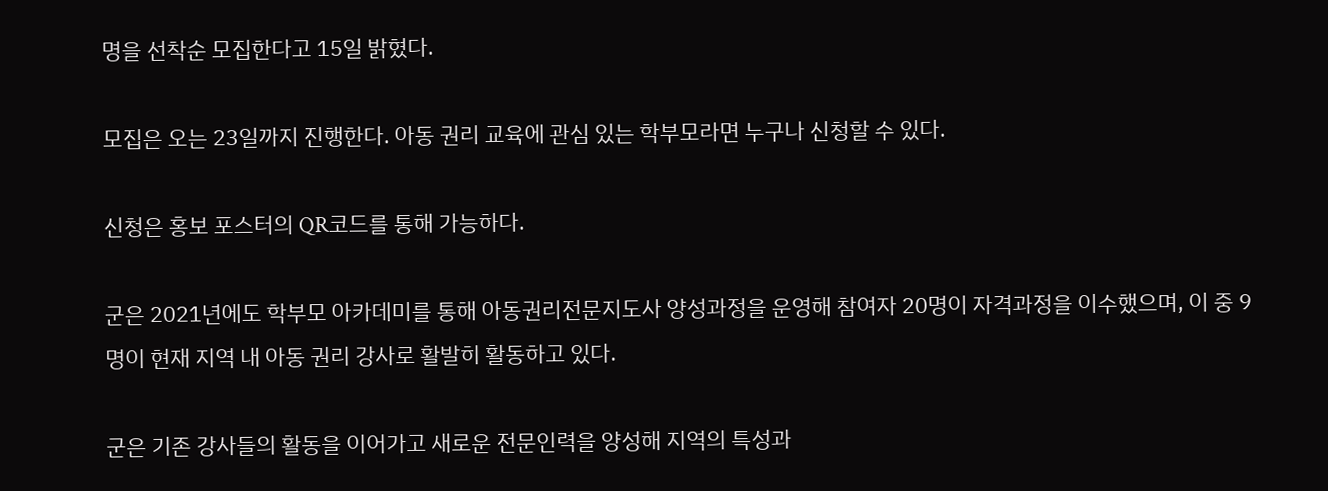명을 선착순 모집한다고 15일 밝혔다.

모집은 오는 23일까지 진행한다. 아동 권리 교육에 관심 있는 학부모라면 누구나 신청할 수 있다.

신청은 홍보 포스터의 QR코드를 통해 가능하다.

군은 2021년에도 학부모 아카데미를 통해 아동권리전문지도사 양성과정을 운영해 참여자 20명이 자격과정을 이수했으며, 이 중 9명이 현재 지역 내 아동 권리 강사로 활발히 활동하고 있다.

군은 기존 강사들의 활동을 이어가고 새로운 전문인력을 양성해 지역의 특성과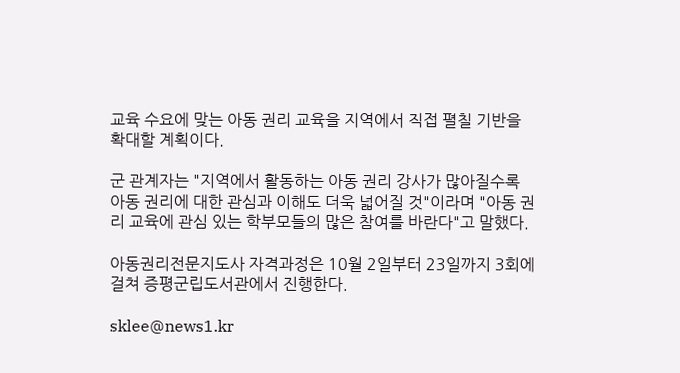교육 수요에 맞는 아동 권리 교육을 지역에서 직접 펼칠 기반을 확대할 계획이다.

군 관계자는 "지역에서 활동하는 아동 권리 강사가 많아질수록 아동 권리에 대한 관심과 이해도 더욱 넓어질 것"이라며 "아동 권리 교육에 관심 있는 학부모들의 많은 참여를 바란다"고 말했다.

아동권리전문지도사 자격과정은 10월 2일부터 23일까지 3회에 걸쳐 증평군립도서관에서 진행한다.

sklee@news1.kr